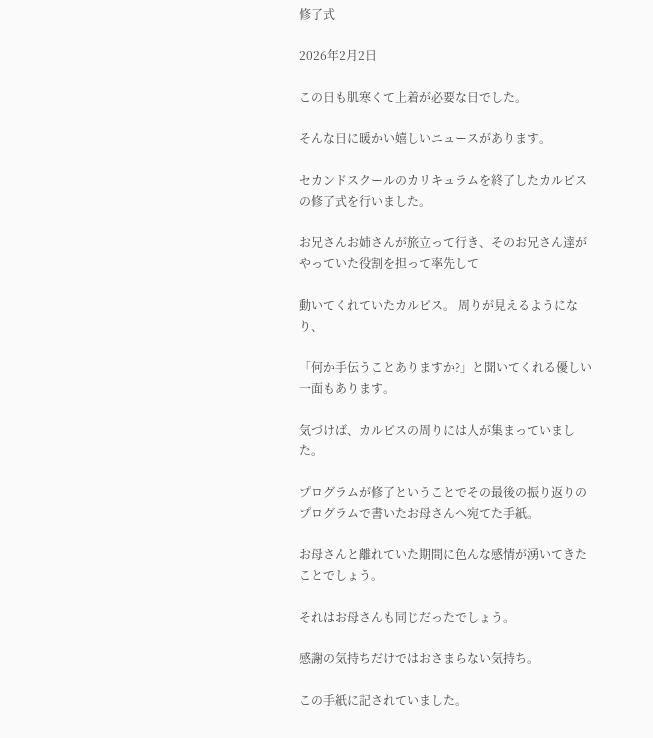修了式

2026年2月2日

この日も肌寒くて上着が必要な日でした。

そんな日に暖かい嬉しいニュースがあります。

セカンドスクールのカリキュラムを終了したカルピスの修了式を行いました。

お兄さんお姉さんが旅立って行き、そのお兄さん達がやっていた役割を担って率先して

動いてくれていたカルピス。 周りが見えるようになり、

「何か手伝うことありますか?」と聞いてくれる優しい一面もあります。

気づけば、カルピスの周りには人が集まっていました。

プログラムが修了ということでその最後の振り返りのプログラムで書いたお母さんへ宛てた手紙。

お母さんと離れていた期間に色んな感情が湧いてきたことでしょう。

それはお母さんも同じだったでしょう。

感謝の気持ちだけではおさまらない気持ち。

この手紙に記されていました。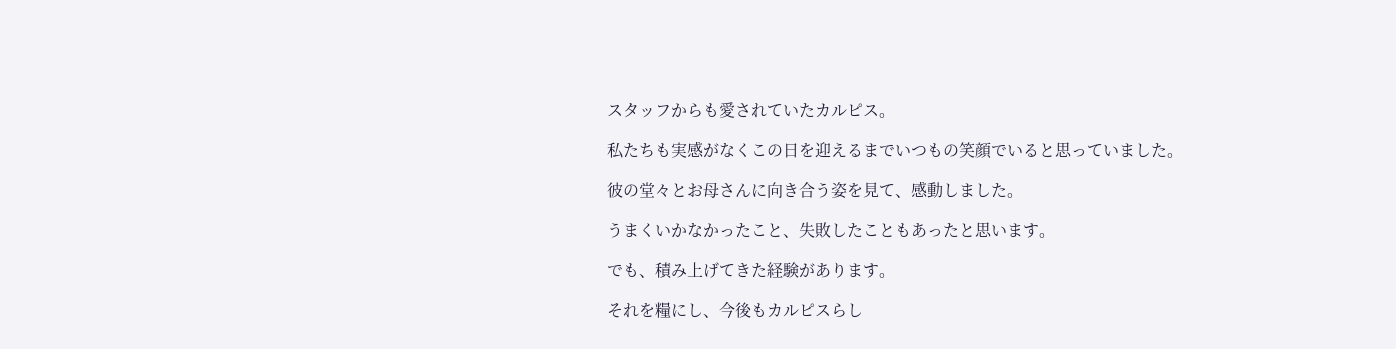スタッフからも愛されていたカルピス。

私たちも実感がなくこの日を迎えるまでいつもの笑顔でいると思っていました。

彼の堂々とお母さんに向き合う姿を見て、感動しました。

うまくいかなかったこと、失敗したこともあったと思います。

でも、積み上げてきた経験があります。

それを糧にし、今後もカルピスらし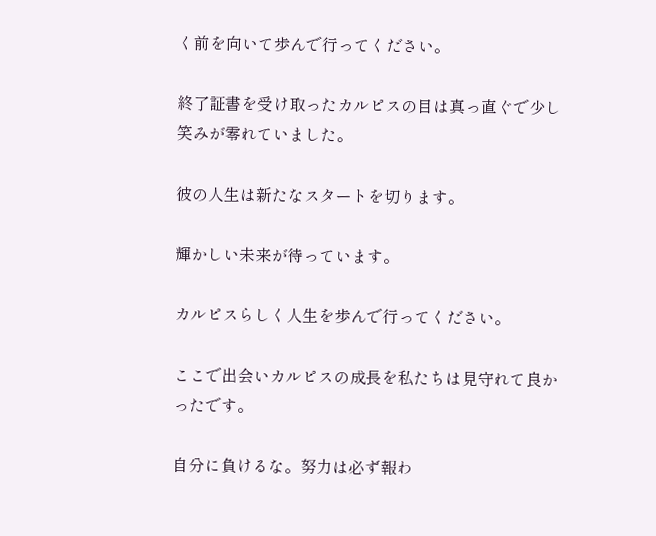く前を向いて歩んで行ってください。

終了証書を受け取ったカルピスの目は真っ直ぐで少し笑みが零れていました。

彼の人生は新たなスタートを切ります。

輝かしい未来が待っています。

カルピスらしく人生を歩んで行ってください。

ここで出会いカルピスの成長を私たちは見守れて良かったです。

自分に負けるな。努力は必ず報わ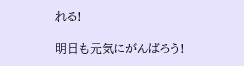れる!

明日も元気にがんばろう!